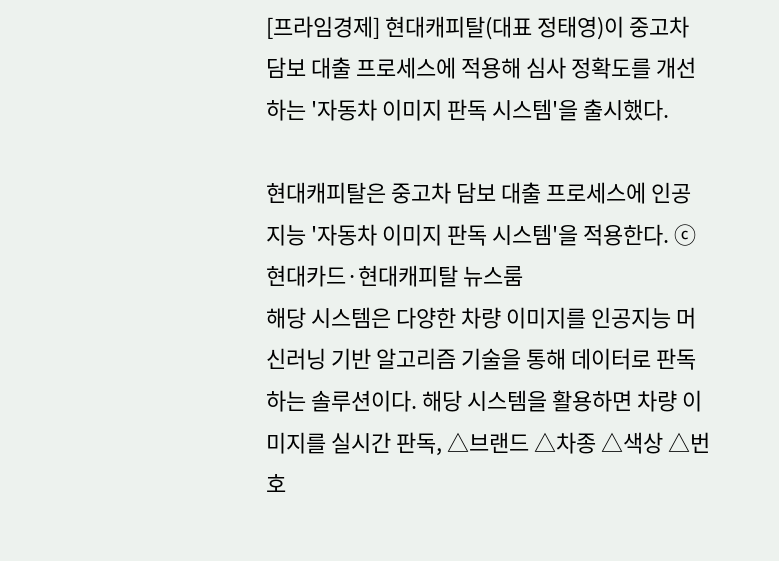[프라임경제] 현대캐피탈(대표 정태영)이 중고차 담보 대출 프로세스에 적용해 심사 정확도를 개선하는 '자동차 이미지 판독 시스템'을 출시했다.

현대캐피탈은 중고차 담보 대출 프로세스에 인공지능 '자동차 이미지 판독 시스템'을 적용한다. ⓒ 현대카드·현대캐피탈 뉴스룸
해당 시스템은 다양한 차량 이미지를 인공지능 머신러닝 기반 알고리즘 기술을 통해 데이터로 판독하는 솔루션이다. 해당 시스템을 활용하면 차량 이미지를 실시간 판독, △브랜드 △차종 △색상 △번호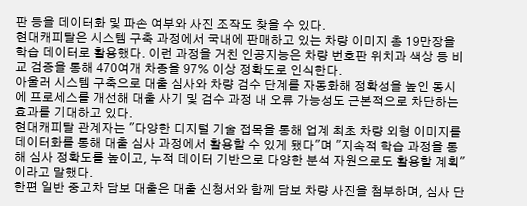판 등을 데이터화 및 파손 여부와 사진 조작도 찾을 수 있다.
현대캐피탈은 시스템 구축 과정에서 국내에 판매하고 있는 차량 이미지 총 19만장을 학습 데이터로 활용했다. 이런 과정을 거친 인공지능은 차량 번호판 위치과 색상 등 비교 검증을 통해 470여개 차종을 97% 이상 정확도로 인식한다.
아울러 시스템 구축으로 대출 심사와 차량 검수 단계를 자동화해 정확성을 높인 동시에 프로세스를 개선해 대출 사기 및 검수 과정 내 오류 가능성도 근본적으로 차단하는 효과를 기대하고 있다.
현대캐피탈 관계자는 "다양한 디지털 기술 접목을 통해 업계 최초 차량 외형 이미지를 데이터화를 통해 대출 심사 과정에서 활용할 수 있게 됐다"며 "지속적 학습 과정을 통해 심사 정확도를 높이고, 누적 데이터 기반으로 다양한 분석 자원으로도 활용할 계획"이라고 말했다.
한편 일반 중고차 담보 대출은 대출 신청서와 함께 담보 차량 사진을 첨부하며, 심사 단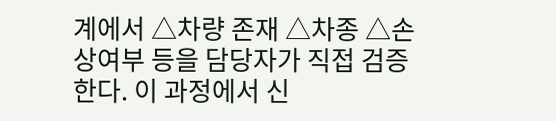계에서 △차량 존재 △차종 △손상여부 등을 담당자가 직접 검증한다. 이 과정에서 신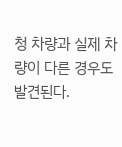청 차량과 실제 차량이 다른 경우도 발견된다.